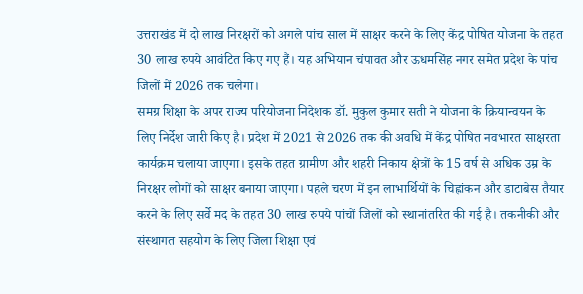उत्तराखंड में दो लाख निरक्षरों को अगले पांच साल में साक्षर करने के लिए केंद्र पोषित योजना के तहत 30 लाख रुपये आवंटित किए गए हैं। यह अभियान चंपावत और ऊधमसिंह नगर समेत प्रदेश के पांच जिलों में 2026 तक चलेगा।
समग्र शिक्षा के अपर राज्य परियोजना निदेशक डॉ. मुकुल कुमार सती ने योजना के क्रियान्वयन के लिए निर्देश जारी किए है। प्रदेश में 2021 से 2026 तक की अवधि में केंद्र पोषित नवभारत साक्षरता कार्यक्रम चलाया जाएगा। इसके तहत ग्रामीण और शहरी निकाय क्षेत्रों के 15 वर्ष से अधिक उम्र के निरक्षर लोगों को साक्षर बनाया जाएगा। पहले चरण में इन लाभार्थियों के चिह्नांकन और डाटाबेस तैयार करने के लिए सर्वे मद के तहत 30 लाख रुपये पांचों जिलों को स्थानांतरित की गई है। तकनीकी और संस्थागत सहयोग के लिए जिला शिक्षा एवं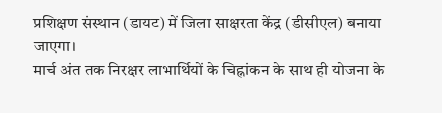प्रशिक्षण संस्थान (डायट) में जिला साक्षरता केंद्र (डीसीएल) बनाया जाएगा।
मार्च अंत तक निरक्षर लाभार्थियों के चिह्नांकन के साथ ही योजना के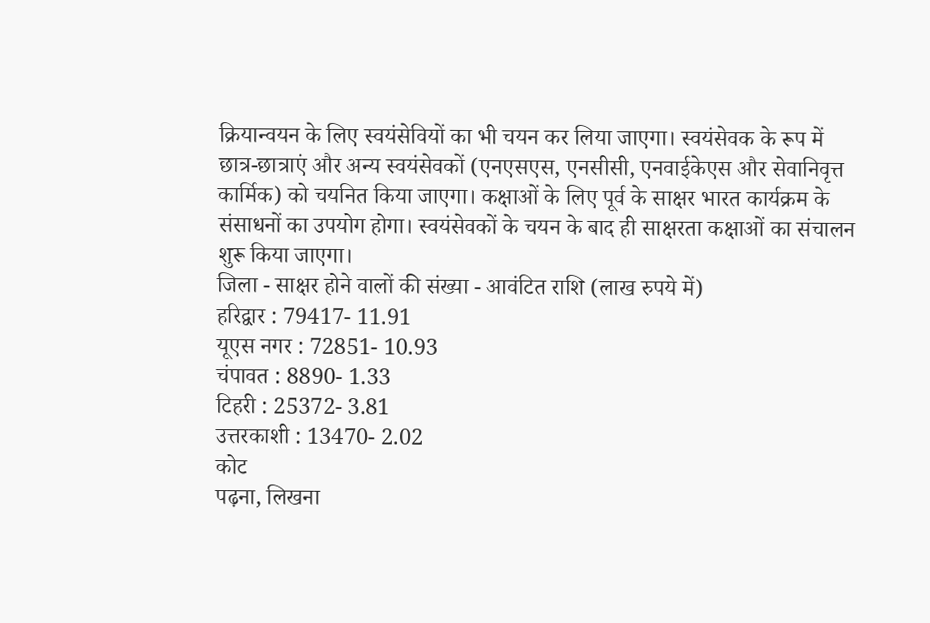क्रियान्वयन के लिए स्वयंसेवियों का भी चयन कर लिया जाएगा। स्वयंसेवक के रूप में छात्र-छात्राएं और अन्य स्वयंसेवकों (एनएसएस, एनसीसी, एनवाईकेएस और सेवानिवृत्त कार्मिक) को चयनित किया जाएगा। कक्षाओं के लिए पूर्व के साक्षर भारत कार्यक्रम के संसाधनों का उपयोग होगा। स्वयंसेवकों के चयन के बाद ही साक्षरता कक्षाओं का संचालन शुरू किया जाएगा।
जिला - साक्षर होने वालों की संख्या - आवंटित राशि (लाख रुपये में)
हरिद्वार : 79417- 11.91
यूएस नगर : 72851- 10.93
चंपावत : 8890- 1.33
टिहरी : 25372- 3.81
उत्तरकाशी : 13470- 2.02
कोट
पढ़ना, लिखना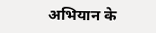अभियान के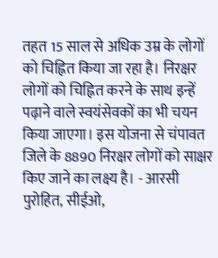तहत 15 साल से अधिक उम्र के लोगों को चिह्नित किया जा रहा है। निरक्षर लोगों को चिह्नित करने के साथ इन्हें पढ़ाने वाले स्वयंसेवकों का भी चयन किया जाएगा। इस योजना से चंपावत जिले के 8890 निरक्षर लोगों को साक्षर किए जाने का लक्ष्य है। - आरसी पुरोहित, सीईओ,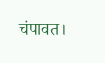चंपावत।